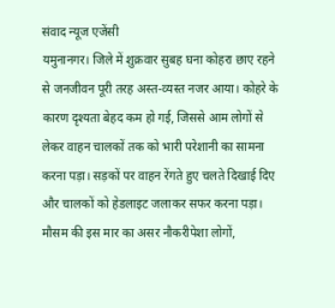संवाद न्यूज एजेंसी
यमुनानगर। जिले में शुक्रवार सुबह घना कोहरा छाए रहने से जनजीवन पूरी तरह अस्त-व्यस्त नजर आया। कोहरे के कारण दृश्यता बेहद कम हो गई, जिससे आम लोगों से लेकर वाहन चालकों तक को भारी परेशानी का सामना करना पड़ा। सड़कों पर वाहन रेंगते हुए चलते दिखाई दिए और चालकों को हेडलाइट जलाकर सफर करना पड़ा।
मौसम की इस मार का असर नौकरीपेशा लोगों,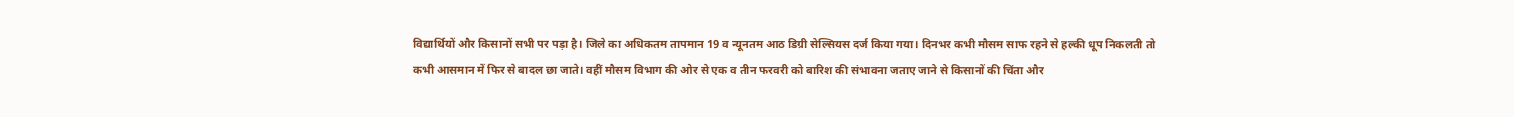विद्यार्थियों और किसानों सभी पर पड़ा है। जिले का अधिकतम तापमान 19 व न्यूनतम आठ डिग्री सेल्सियस दर्ज किया गया। दिनभर कभी मौसम साफ रहने से हल्की धूप निकलती तो कभी आसमान में फिर से बादल छा जाते। वहीं मौसम विभाग की ओर से एक व तीन फरवरी को बारिश की संभावना जताए जाने से किसानों की चिंता और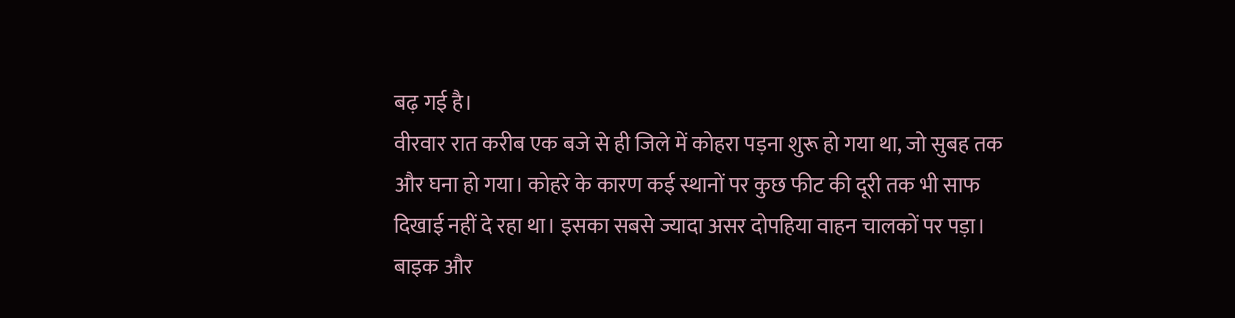बढ़ गई है।
वीरवार रात करीब एक बजे से ही जिले में कोहरा पड़ना शुरू हो गया था, जो सुबह तक और घना हो गया। कोहरे के कारण कई स्थानों पर कुछ फीट की दूरी तक भी साफ दिखाई नहीं दे रहा था। इसका सबसे ज्यादा असर दोपहिया वाहन चालकों पर पड़ा। बाइक और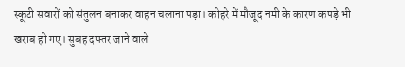स्कूटी सवारों को संतुलन बनाकर वाहन चलाना पड़ा। कोहरे में मौजूद नमी के कारण कपड़े भी खराब हो गए। सुबह दफ्तर जाने वाले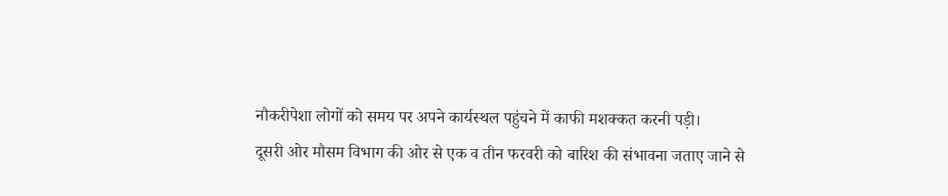नौकरीपेशा लोगों को समय पर अपने कार्यस्थल पहुंचने में काफी मशक्कत करनी पड़ी।
दूसरी ओर मौसम विभाग की ओर से एक व तीन फरवरी को बारिश की संभावना जताए जाने से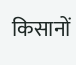किसानों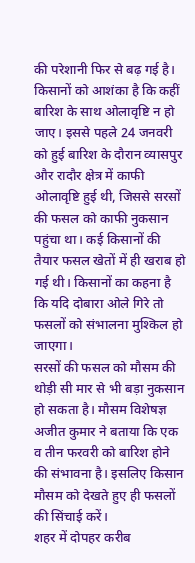की परेशानी फिर से बढ़ गई है। किसानों को आशंका है कि कहीं बारिश के साथ ओलावृष्टि न हो जाए। इससे पहले 24 जनवरी को हुई बारिश के दौरान व्यासपुर और रादौर क्षेत्र में काफी ओलावृष्टि हुई थी, जिससे सरसों की फसल को काफी नुकसान पहुंचा था। कई किसानों की तैयार फसल खेतों में ही खराब हो गई थी। किसानों का कहना है कि यदि दोबारा ओले गिरे तो फसलों को संभालना मुश्किल हो जाएगा।
सरसों की फसल को मौसम की थोड़ी सी मार से भी बड़ा नुकसान हो सकता है। मौसम विशेषज्ञ अजीत कुमार ने बताया कि एक व तीन फरवरी को बारिश होने की संभावना है। इसलिए किसान मौसम को देखते हुए ही फसलों की सिंचाई करें।
शहर में दोपहर करीब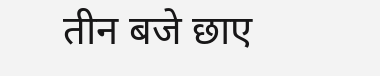तीन बजे छाए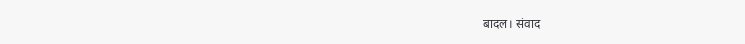बादल। संवाद